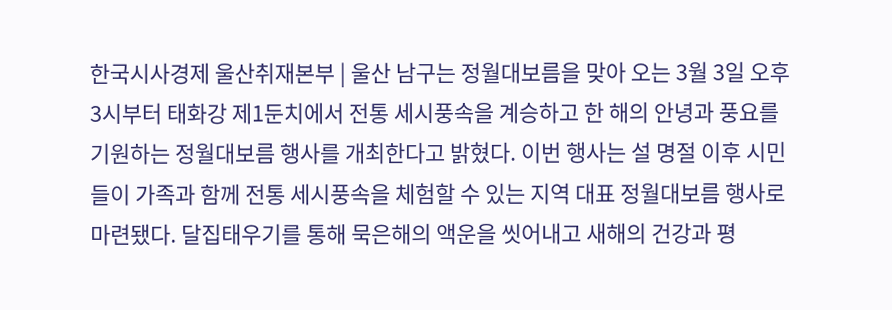한국시사경제 울산취재본부 | 울산 남구는 정월대보름을 맞아 오는 3월 3일 오후 3시부터 태화강 제1둔치에서 전통 세시풍속을 계승하고 한 해의 안녕과 풍요를 기원하는 정월대보름 행사를 개최한다고 밝혔다. 이번 행사는 설 명절 이후 시민들이 가족과 함께 전통 세시풍속을 체험할 수 있는 지역 대표 정월대보름 행사로 마련됐다. 달집태우기를 통해 묵은해의 액운을 씻어내고 새해의 건강과 평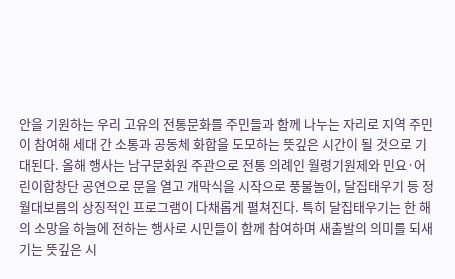안을 기원하는 우리 고유의 전통문화를 주민들과 함께 나누는 자리로 지역 주민이 참여해 세대 간 소통과 공동체 화합을 도모하는 뜻깊은 시간이 될 것으로 기대된다. 올해 행사는 남구문화원 주관으로 전통 의례인 월령기원제와 민요·어린이합창단 공연으로 문을 열고 개막식을 시작으로 풍물놀이, 달집태우기 등 정월대보름의 상징적인 프로그램이 다채롭게 펼쳐진다. 특히 달집태우기는 한 해의 소망을 하늘에 전하는 행사로 시민들이 함께 참여하며 새출발의 의미를 되새기는 뜻깊은 시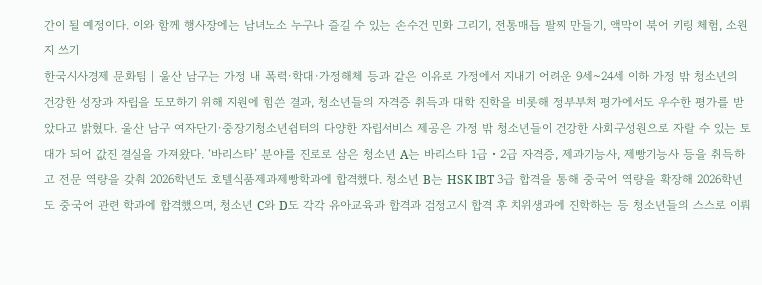간이 될 예정이다. 이와 함께 행사장에는 남녀노소 누구나 즐길 수 있는 손수건 민화 그리기, 전통매듭 팔찌 만들기, 액막이 북어 키링 체험, 소원지 쓰기
한국시사경제 문화팀 | 울산 남구는 가정 내 폭력·학대·가정해체 등과 같은 이유로 가정에서 지내기 어려운 9세~24세 이하 가정 밖 청소년의 건강한 성장과 자립을 도모하기 위해 지원에 힘쓴 결과, 청소년들의 자격증 취득과 대학 진학을 비롯해 정부부처 평가에서도 우수한 평가를 받았다고 밝혔다. 울산 남구 여자단기·중장기청소년쉼터의 다양한 자립서비스 제공은 가정 밖 청소년들이 건강한 사회구성원으로 자랄 수 있는 토대가 되어 값진 결실을 가져왔다. ‘바리스타’ 분야를 진로로 삼은 청소년 A는 바리스타 1급・2급 자격증, 제과기능사, 제빵기능사 등을 취득하고 전문 역량을 갖춰 2026학년도 호텔식품제과제빵학과에 합격했다. 청소년 B는 HSK IBT 3급 합격을 통해 중국어 역량을 확장해 2026학년도 중국어 관련 학과에 합격했으며, 청소년 C와 D도 각각 유아교육과 합격과 검정고시 합격 후 치위생과에 진학하는 등 청소년들의 스스로 이뤄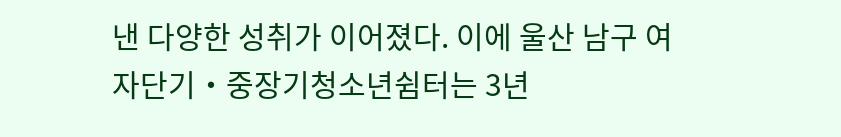낸 다양한 성취가 이어졌다. 이에 울산 남구 여자단기・중장기청소년쉼터는 3년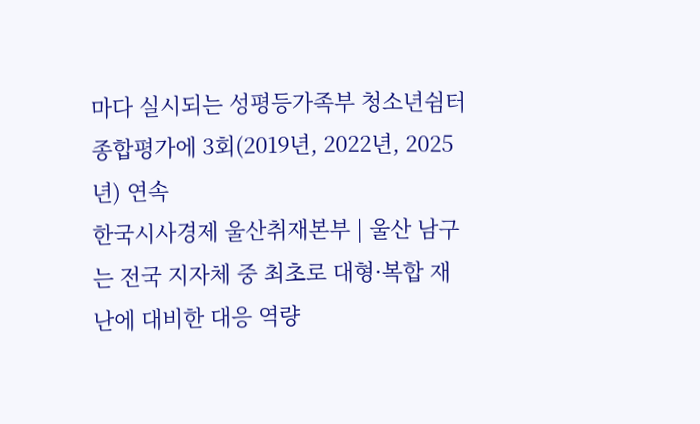마다 실시되는 성평등가족부 청소년쉼터 종합평가에 3회(2019년, 2022년, 2025년) 연속
한국시사경제 울산취재본부 | 울산 남구는 전국 지자체 중 최초로 대형·복합 재난에 대비한 대응 역량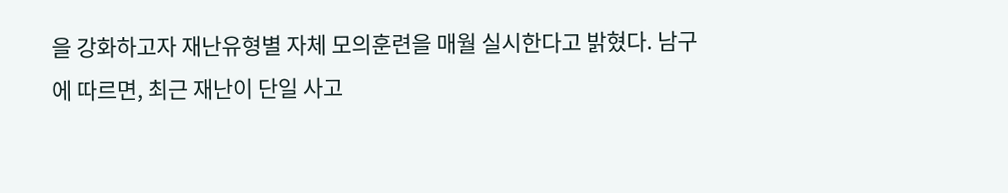을 강화하고자 재난유형별 자체 모의훈련을 매월 실시한다고 밝혔다. 남구에 따르면, 최근 재난이 단일 사고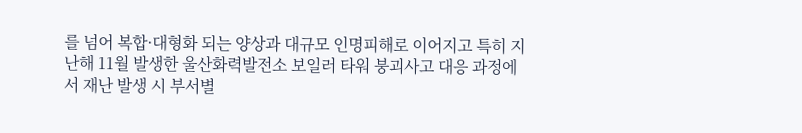를 넘어 복합·대형화 되는 양상과 대규모 인명피해로 이어지고 특히 지난해 11월 발생한 울산화력발전소 보일러 타워 붕괴사고 대응 과정에서 재난 발생 시 부서별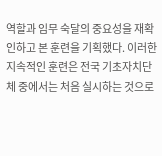역할과 임무 숙달의 중요성을 재확인하고 본 훈련을 기획했다. 이러한 지속적인 훈련은 전국 기초자치단체 중에서는 처음 실시하는 것으로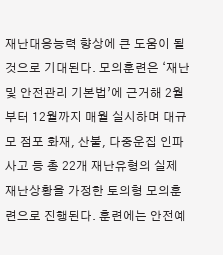재난대응능력 향상에 큰 도움이 될 것으로 기대된다. 모의훈련은 ‘재난 및 안전관리 기본법’에 근거해 2월부터 12월까지 매월 실시하며 대규모 점포 화재, 산불, 다중운집 인파 사고 등 총 22개 재난유형의 실제 재난상황을 가정한 토의형 모의훈련으로 진행된다. 훈련에는 안전예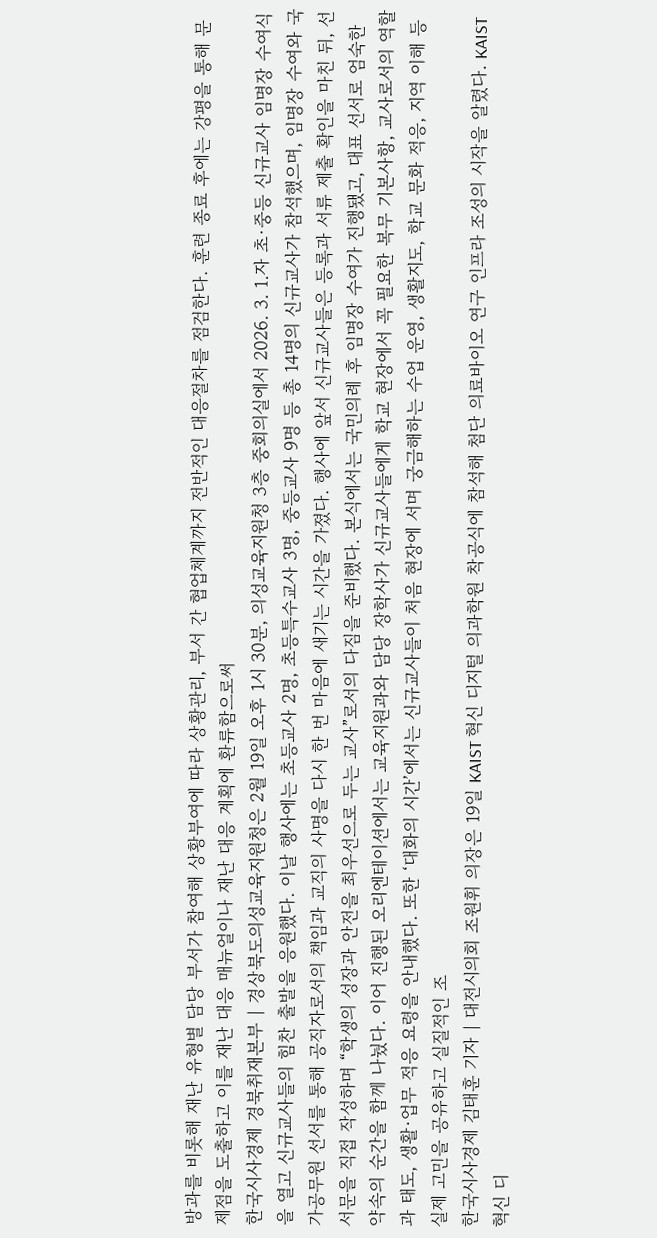방과를 비롯해 재난 유형별 담당 부서가 참여해 상황부여에 따라 상황관리, 부서 간 협업체계까지 전반적인 대응절차를 점검한다. 훈련 종료 후에는 강평을 통해 문제점을 도출하고 이를 재난 대응 매뉴얼이나 재난 대응 계획에 환류함으로써
한국시사경제 경북취재본부 | 경상북도의성교육지원청은 2월 19일 오후 1시 30분, 의성교육지원청 3층 중회의실에서 2026. 3. 1.자 초·중등 신규교사 임명장 수여식을 열고 신규교사들의 힘찬 출발을 응원했다. 이날 행사에는 초등교사 2명, 초등특수교사 3명, 중등교사 9명 등 총 14명의 신규교사가 참석했으며, 임명장 수여와 국가공무원 선서를 통해 공직자로서의 책임과 교직의 사명을 다시 한 번 마음에 새기는 시간을 가졌다. 행사에 앞서 신규교사들은 등록과 서류 제출 확인을 마친 뒤, 선서문을 직접 작성하며 “학생의 성장과 안전을 최우선으로 두는 교사”로서의 다짐을 준비했다. 본식에서는 국민의례 후 임명장 수여가 진행됐고, 대표 선서로 엄숙한 약속의 순간을 함께 나눴다. 이어 진행된 오리엔테이션에서는 교육지원과와 담당 장학사가 신규교사들에게 학교 현장에서 꼭 필요한 복무 기본사항, 교사로서의 역할과 태도, 생활·업무 적응 요령을 안내했다. 또한 ‘대화의 시간’에서는 신규교사들이 처음 현장에 서며 궁금해하는 수업 운영, 생활지도, 학교 문화 적응, 지역 이해 등 실제 고민을 공유하고 실질적인 조
한국시사경제 김태훈 기자 | 대전시의회 조원휘 의장은 19일 KAIST 혁신 디지털 의과학원 착공식에 참석해 첨단 의료바이오 연구 인프라 조성의 시작을 알렸다. KAIST 혁신 디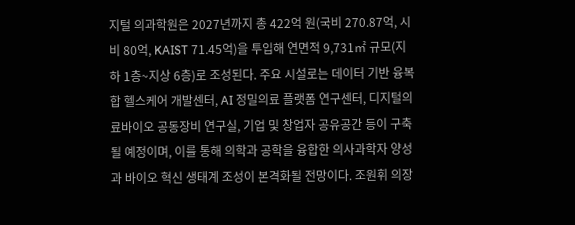지털 의과학원은 2027년까지 총 422억 원(국비 270.87억, 시비 80억, KAIST 71.45억)을 투입해 연면적 9,731㎡ 규모(지하 1층~지상 6층)로 조성된다. 주요 시설로는 데이터 기반 융복합 헬스케어 개발센터, AI 정밀의료 플랫폼 연구센터, 디지털의료바이오 공동장비 연구실, 기업 및 창업자 공유공간 등이 구축될 예정이며, 이를 통해 의학과 공학을 융합한 의사과학자 양성과 바이오 혁신 생태계 조성이 본격화될 전망이다. 조원휘 의장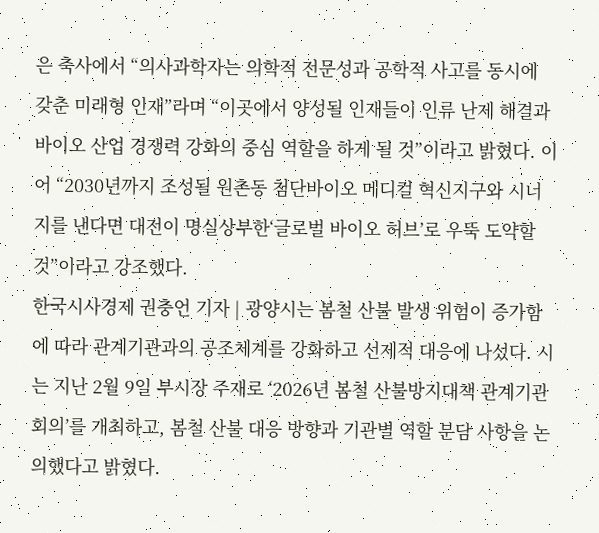은 축사에서 “의사과학자는 의학적 전문성과 공학적 사고를 동시에 갖춘 미래형 인재”라며 “이곳에서 양성될 인재들이 인류 난제 해결과 바이오 산업 경쟁력 강화의 중심 역할을 하게 될 것”이라고 밝혔다. 이어 “2030년까지 조성될 원촌동 첨단바이오 메디컬 혁신지구와 시너지를 낸다면 대전이 명실상부한‘글로벌 바이오 허브’로 우뚝 도약할 것”이라고 강조했다.
한국시사경제 권충언 기자 | 광양시는 봄철 산불 발생 위험이 증가함에 따라 관계기관과의 공조체계를 강화하고 선제적 대응에 나섰다. 시는 지난 2월 9일 부시장 주재로 ‘2026년 봄철 산불방지대책 관계기관 회의’를 개최하고, 봄철 산불 대응 방향과 기관별 역할 분담 사항을 논의했다고 밝혔다.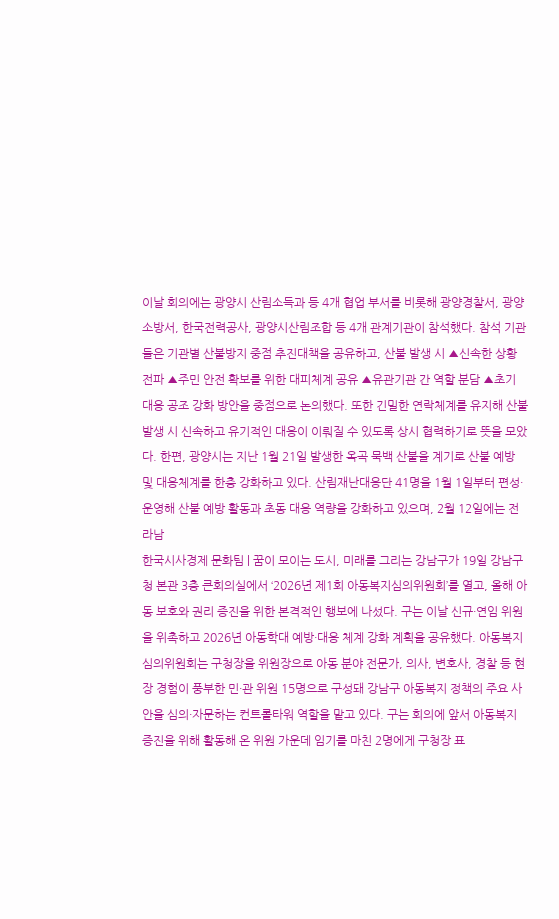이날 회의에는 광양시 산림소득과 등 4개 협업 부서를 비롯해 광양경찰서, 광양소방서, 한국전력공사, 광양시산림조합 등 4개 관계기관이 참석했다. 참석 기관들은 기관별 산불방지 중점 추진대책을 공유하고, 산불 발생 시 ▲신속한 상황 전파 ▲주민 안전 확보를 위한 대피체계 공유 ▲유관기관 간 역할 분담 ▲초기 대응 공조 강화 방안을 중점으로 논의했다. 또한 긴밀한 연락체계를 유지해 산불 발생 시 신속하고 유기적인 대응이 이뤄질 수 있도록 상시 협력하기로 뜻을 모았다. 한편, 광양시는 지난 1월 21일 발생한 옥곡 묵백 산불을 계기로 산불 예방 및 대응체계를 한층 강화하고 있다. 산림재난대응단 41명을 1월 1일부터 편성·운영해 산불 예방 활동과 초동 대응 역량을 강화하고 있으며, 2월 12일에는 전라남
한국시사경제 문화팀 | 꿈이 모이는 도시, 미래를 그리는 강남구가 19일 강남구청 본관 3층 큰회의실에서 ‘2026년 제1회 아동복지심의위원회’를 열고, 올해 아동 보호와 권리 증진을 위한 본격적인 행보에 나섰다. 구는 이날 신규·연임 위원을 위촉하고 2026년 아동학대 예방·대응 체계 강화 계획을 공유했다. 아동복지심의위원회는 구청장을 위원장으로 아동 분야 전문가, 의사, 변호사, 경찰 등 현장 경험이 풍부한 민·관 위원 15명으로 구성돼 강남구 아동복지 정책의 주요 사안을 심의·자문하는 컨트롤타워 역할을 맡고 있다. 구는 회의에 앞서 아동복지 증진을 위해 활동해 온 위원 가운데 임기를 마친 2명에게 구청장 표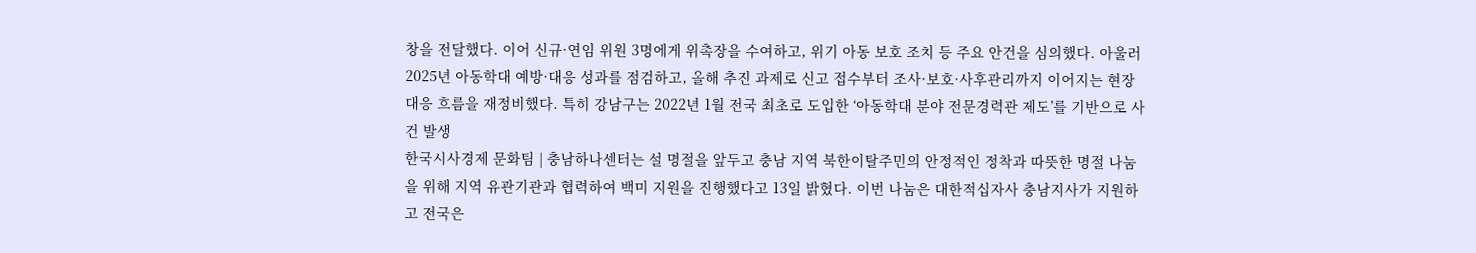창을 전달했다. 이어 신규·연임 위원 3명에게 위촉장을 수여하고, 위기 아동 보호 조치 등 주요 안건을 심의했다. 아울러 2025년 아동학대 예방·대응 성과를 점검하고, 올해 추진 과제로 신고 접수부터 조사·보호·사후관리까지 이어지는 현장 대응 흐름을 재정비했다. 특히 강남구는 2022년 1월 전국 최초로 도입한 ‘아동학대 분야 전문경력관 제도’를 기반으로 사건 발생
한국시사경제 문화팀 | 충남하나센터는 설 명절을 앞두고 충남 지역 북한이탈주민의 안정적인 정착과 따뜻한 명절 나눔을 위해 지역 유관기관과 협력하여 백미 지원을 진행했다고 13일 밝혔다. 이번 나눔은 대한적십자사 충남지사가 지원하고 전국은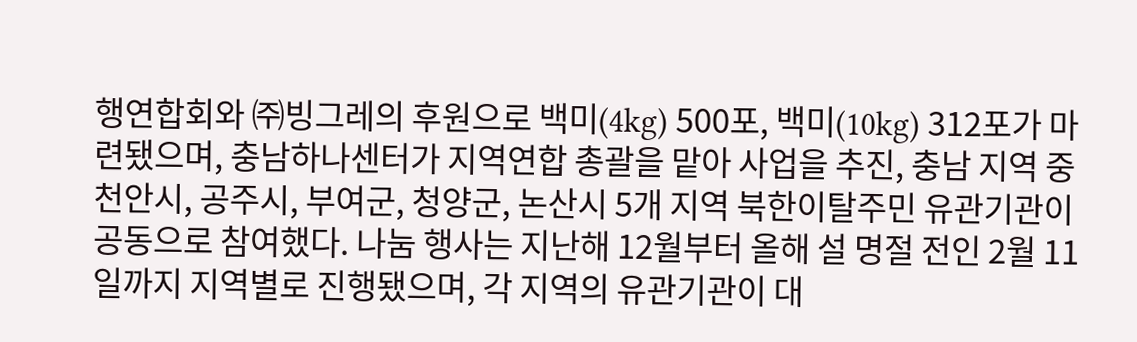행연합회와 ㈜빙그레의 후원으로 백미(4kg) 500포, 백미(10kg) 312포가 마련됐으며, 충남하나센터가 지역연합 총괄을 맡아 사업을 추진, 충남 지역 중 천안시, 공주시, 부여군, 청양군, 논산시 5개 지역 북한이탈주민 유관기관이 공동으로 참여했다. 나눔 행사는 지난해 12월부터 올해 설 명절 전인 2월 11일까지 지역별로 진행됐으며, 각 지역의 유관기관이 대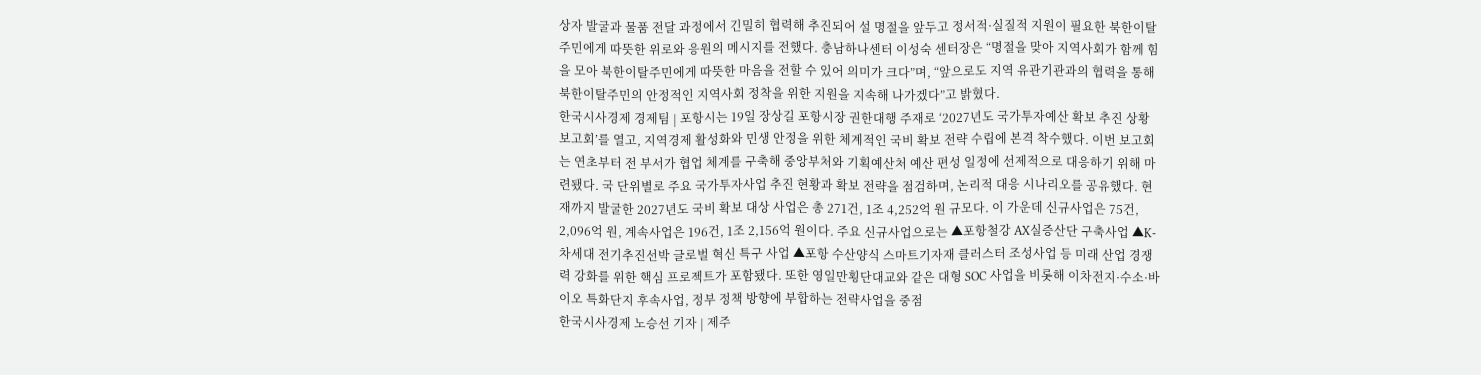상자 발굴과 물품 전달 과정에서 긴밀히 협력해 추진되어 설 명절을 앞두고 정서적·실질적 지원이 필요한 북한이탈주민에게 따뜻한 위로와 응원의 메시지를 전했다. 충남하나센터 이성숙 센터장은 “명절을 맞아 지역사회가 함께 힘을 모아 북한이탈주민에게 따뜻한 마음을 전할 수 있어 의미가 크다”며, “앞으로도 지역 유관기관과의 협력을 통해 북한이탈주민의 안정적인 지역사회 정착을 위한 지원을 지속해 나가겠다”고 밝혔다.
한국시사경제 경제팀 | 포항시는 19일 장상길 포항시장 권한대행 주재로 ‘2027년도 국가투자예산 확보 추진 상황 보고회’를 열고, 지역경제 활성화와 민생 안정을 위한 체계적인 국비 확보 전략 수립에 본격 착수했다. 이번 보고회는 연초부터 전 부서가 협업 체계를 구축해 중앙부처와 기획예산처 예산 편성 일정에 선제적으로 대응하기 위해 마련됐다. 국 단위별로 주요 국가투자사업 추진 현황과 확보 전략을 점검하며, 논리적 대응 시나리오를 공유했다. 현재까지 발굴한 2027년도 국비 확보 대상 사업은 총 271건, 1조 4,252억 원 규모다. 이 가운데 신규사업은 75건, 2,096억 원, 계속사업은 196건, 1조 2,156억 원이다. 주요 신규사업으로는 ▲포항철강 AX실증산단 구축사업 ▲K-차세대 전기추진선박 글로벌 혁신 특구 사업 ▲포항 수산양식 스마트기자재 클러스터 조성사업 등 미래 산업 경쟁력 강화를 위한 핵심 프로젝트가 포함됐다. 또한 영일만횡단대교와 같은 대형 SOC 사업을 비롯해 이차전지·수소·바이오 특화단지 후속사업, 정부 정책 방향에 부합하는 전략사업을 중점
한국시사경제 노승선 기자 | 제주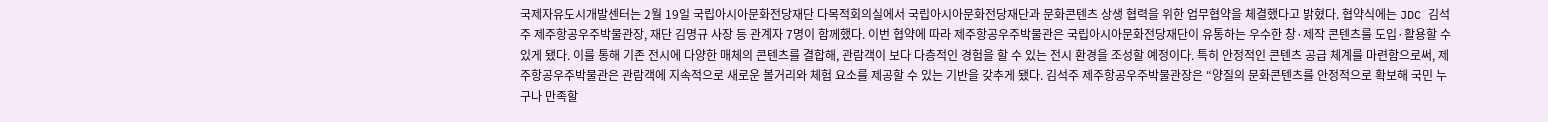국제자유도시개발센터는 2월 19일 국립아시아문화전당재단 다목적회의실에서 국립아시아문화전당재단과 문화콘텐츠 상생 협력을 위한 업무협약을 체결했다고 밝혔다. 협약식에는 JDC 김석주 제주항공우주박물관장, 재단 김명규 사장 등 관계자 7명이 함께했다. 이번 협약에 따라 제주항공우주박물관은 국립아시아문화전당재단이 유통하는 우수한 창·제작 콘텐츠를 도입·활용할 수 있게 됐다. 이를 통해 기존 전시에 다양한 매체의 콘텐츠를 결합해, 관람객이 보다 다층적인 경험을 할 수 있는 전시 환경을 조성할 예정이다. 특히 안정적인 콘텐츠 공급 체계를 마련함으로써, 제주항공우주박물관은 관람객에 지속적으로 새로운 볼거리와 체험 요소를 제공할 수 있는 기반을 갖추게 됐다. 김석주 제주항공우주박물관장은 “양질의 문화콘텐츠를 안정적으로 확보해 국민 누구나 만족할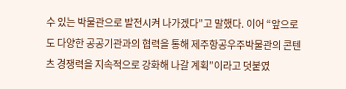수 있는 박물관으로 발전시켜 나가겠다”고 말했다. 이어 “앞으로도 다양한 공공기관과의 협력을 통해 제주항공우주박물관의 콘텐츠 경쟁력을 지속적으로 강화해 나갈 계획”이라고 덧붙였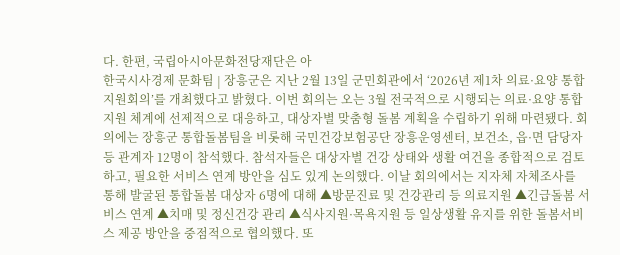다. 한편, 국립아시아문화전당재단은 아
한국시사경제 문화팀 | 장흥군은 지난 2월 13일 군민회관에서 ‘2026년 제1차 의료·요양 통합지원회의’를 개최했다고 밝혔다. 이번 회의는 오는 3월 전국적으로 시행되는 의료·요양 통합지원 체계에 선제적으로 대응하고, 대상자별 맞춤형 돌봄 계획을 수립하기 위해 마련됐다. 회의에는 장흥군 통합돌봄팀을 비롯해 국민건강보험공단 장흥운영센터, 보건소, 읍·면 담당자 등 관계자 12명이 참석했다. 참석자들은 대상자별 건강 상태와 생활 여건을 종합적으로 검토하고, 필요한 서비스 연계 방안을 심도 있게 논의했다. 이날 회의에서는 지자체 자체조사를 통해 발굴된 통합돌봄 대상자 6명에 대해 ▲방문진료 및 건강관리 등 의료지원 ▲긴급돌봄 서비스 연계 ▲치매 및 정신건강 관리 ▲식사지원·목욕지원 등 일상생활 유지를 위한 돌봄서비스 제공 방안을 중점적으로 협의했다. 또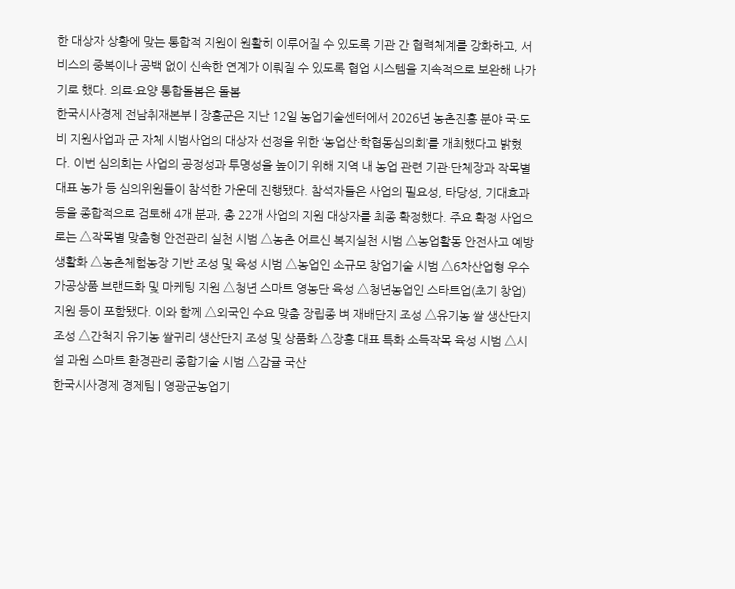한 대상자 상황에 맞는 통합적 지원이 원활히 이루어질 수 있도록 기관 간 협력체계를 강화하고, 서비스의 중복이나 공백 없이 신속한 연계가 이뤄질 수 있도록 협업 시스템을 지속적으로 보완해 나가기로 했다. 의료·요양 통합돌봄은 돌봄
한국시사경제 전남취재본부 | 장흥군은 지난 12일 농업기술센터에서 2026년 농촌진흥 분야 국·도비 지원사업과 군 자체 시범사업의 대상자 선정을 위한 ‘농업산·학협동심의회’를 개최했다고 밝혔다. 이번 심의회는 사업의 공정성과 투명성을 높이기 위해 지역 내 농업 관련 기관·단체장과 작목별 대표 농가 등 심의위원들이 참석한 가운데 진행됐다. 참석자들은 사업의 필요성, 타당성, 기대효과 등을 종합적으로 검토해 4개 분과, 총 22개 사업의 지원 대상자를 최종 확정했다. 주요 확정 사업으로는 △작목별 맞춤형 안전관리 실천 시범 △농촌 어르신 복지실천 시범 △농업활동 안전사고 예방 생활화 △농촌체험농장 기반 조성 및 육성 시범 △농업인 소규모 창업기술 시범 △6차산업형 우수가공상품 브랜드화 및 마케팅 지원 △청년 스마트 영농단 육성 △청년농업인 스타트업(초기 창업) 지원 등이 포함됐다. 이와 함께 △외국인 수요 맞춤 장립종 벼 재배단지 조성 △유기농 쌀 생산단지 조성 △간척지 유기농 쌀귀리 생산단지 조성 및 상품화 △장흥 대표 특화 소득작목 육성 시범 △시설 과원 스마트 환경관리 종합기술 시범 △감귤 국산
한국시사경제 경제팀 | 영광군농업기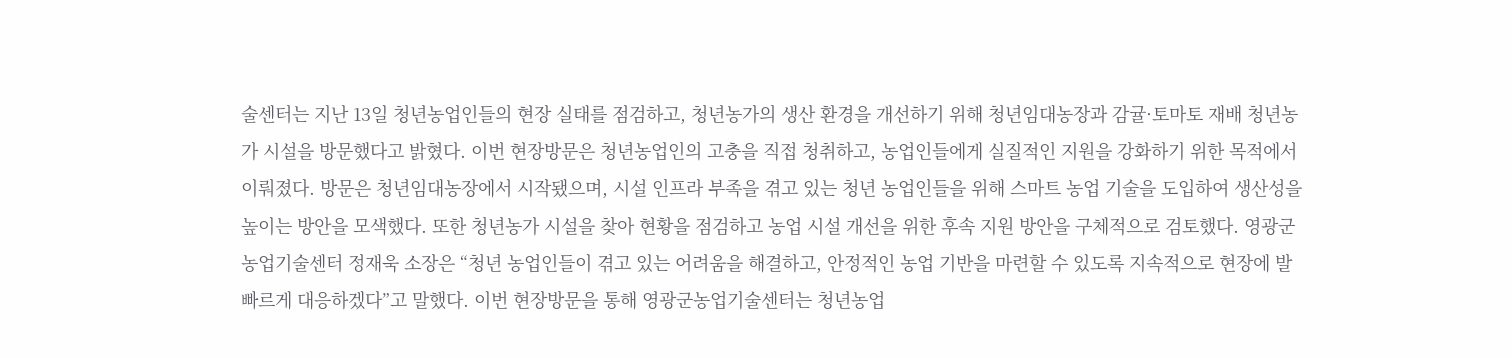술센터는 지난 13일 청년농업인들의 현장 실태를 점검하고, 청년농가의 생산 환경을 개선하기 위해 청년임대농장과 감귤·토마토 재배 청년농가 시설을 방문했다고 밝혔다. 이번 현장방문은 청년농업인의 고충을 직접 청취하고, 농업인들에게 실질적인 지원을 강화하기 위한 목적에서 이뤄졌다. 방문은 청년임대농장에서 시작됐으며, 시설 인프라 부족을 겪고 있는 청년 농업인들을 위해 스마트 농업 기술을 도입하여 생산성을 높이는 방안을 모색했다. 또한 청년농가 시설을 찾아 현황을 점검하고 농업 시설 개선을 위한 후속 지원 방안을 구체적으로 검토했다. 영광군농업기술센터 정재욱 소장은 “청년 농업인들이 겪고 있는 어려움을 해결하고, 안정적인 농업 기반을 마련할 수 있도록 지속적으로 현장에 발 빠르게 대응하겠다”고 말했다. 이번 현장방문을 통해 영광군농업기술센터는 청년농업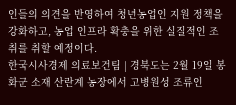인들의 의견을 반영하여 청년농업인 지원 정책을 강화하고, 농업 인프라 확충을 위한 실질적인 조취를 취할 예정이다.
한국시사경제 의료보건팀 | 경북도는 2월 19일 봉화군 소재 산란계 농장에서 고병원성 조류인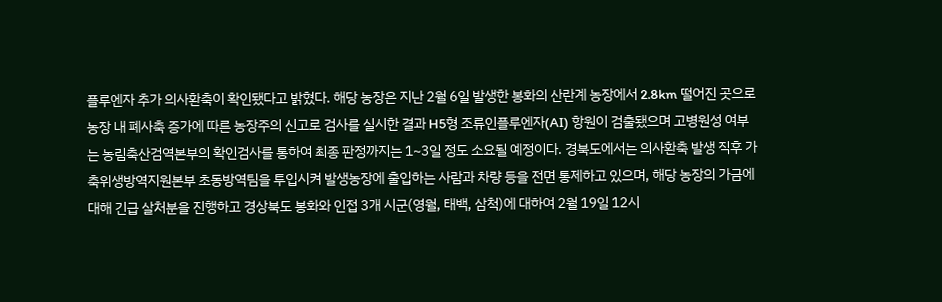플루엔자 추가 의사환축이 확인됐다고 밝혔다. 해당 농장은 지난 2월 6일 발생한 봉화의 산란계 농장에서 2.8km 떨어진 곳으로 농장 내 폐사축 증가에 따른 농장주의 신고로 검사를 실시한 결과 H5형 조류인플루엔자(AI) 항원이 검출됐으며 고병원성 여부는 농림축산검역본부의 확인검사를 통하여 최종 판정까지는 1~3일 정도 소요될 예정이다. 경북도에서는 의사환축 발생 직후 가축위생방역지원본부 초동방역팀을 투입시켜 발생농장에 출입하는 사람과 차량 등을 전면 통제하고 있으며, 해당 농장의 가금에 대해 긴급 살처분을 진행하고 경상북도 봉화와 인접 3개 시군(영월, 태백, 삼척)에 대하여 2월 19일 12시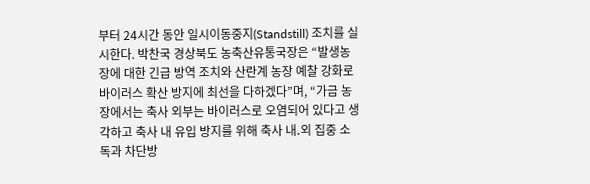부터 24시간 동안 일시이동중지(Standstill) 조치를 실시한다. 박찬국 경상북도 농축산유통국장은 “발생농장에 대한 긴급 방역 조치와 산란계 농장 예찰 강화로 바이러스 확산 방지에 최선을 다하겠다”며, “가금 농장에서는 축사 외부는 바이러스로 오염되어 있다고 생각하고 축사 내 유입 방지를 위해 축사 내․외 집중 소독과 차단방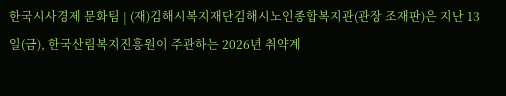한국시사경제 문화팀 | (재)김해시복지재단김해시노인종합복지관(관장 조재판)은 지난 13일(금), 한국산림복지진흥원이 주관하는 2026년 취약계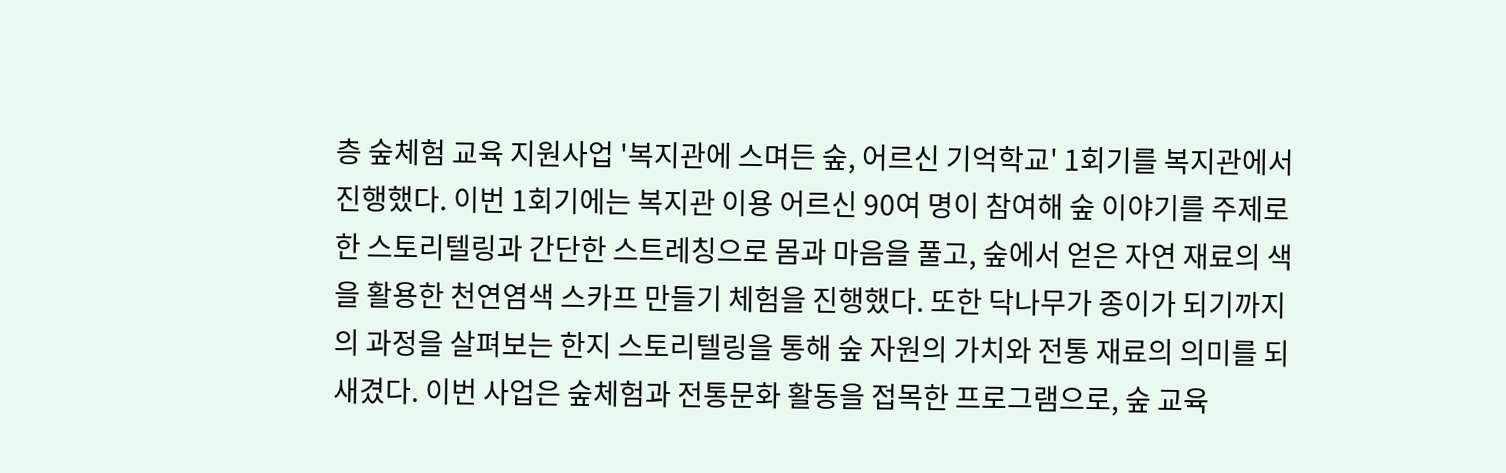층 숲체험 교육 지원사업 '복지관에 스며든 숲, 어르신 기억학교' 1회기를 복지관에서 진행했다. 이번 1회기에는 복지관 이용 어르신 90여 명이 참여해 숲 이야기를 주제로 한 스토리텔링과 간단한 스트레칭으로 몸과 마음을 풀고, 숲에서 얻은 자연 재료의 색을 활용한 천연염색 스카프 만들기 체험을 진행했다. 또한 닥나무가 종이가 되기까지의 과정을 살펴보는 한지 스토리텔링을 통해 숲 자원의 가치와 전통 재료의 의미를 되새겼다. 이번 사업은 숲체험과 전통문화 활동을 접목한 프로그램으로, 숲 교육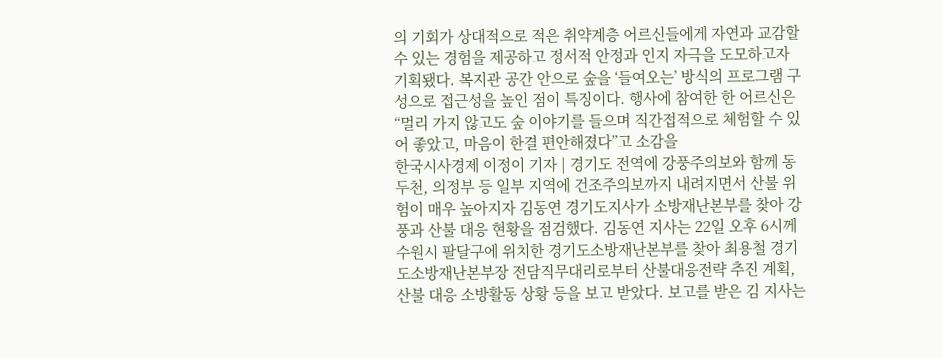의 기회가 상대적으로 적은 취약계층 어르신들에게 자연과 교감할 수 있는 경험을 제공하고 정서적 안정과 인지 자극을 도모하고자 기획됐다. 복지관 공간 안으로 숲을 ‘들여오는’ 방식의 프로그램 구성으로 접근성을 높인 점이 특징이다. 행사에 참여한 한 어르신은 “멀리 가지 않고도 숲 이야기를 들으며 직간접적으로 체험할 수 있어 좋았고, 마음이 한결 편안해졌다”고 소감을
한국시사경제 이정이 기자 | 경기도 전역에 강풍주의보와 함께 동두천, 의정부 등 일부 지역에 건조주의보까지 내려지면서 산불 위험이 매우 높아지자 김동연 경기도지사가 소방재난본부를 찾아 강풍과 산불 대응 현황을 점검했다. 김동연 지사는 22일 오후 6시께 수원시 팔달구에 위치한 경기도소방재난본부를 찾아 최용철 경기도소방재난본부장 전담직무대리로부터 산불대응전략 추진 계획, 산불 대응 소방활동 상황 등을 보고 받았다. 보고를 받은 김 지사는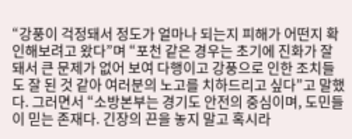“강풍이 걱정돼서 정도가 얼마나 되는지 피해가 어떤지 확인해보려고 왔다”며 “포천 같은 경우는 초기에 진화가 잘 돼서 큰 문제가 없어 보여 다행이고 강풍으로 인한 조치들도 잘 된 것 같아 여러분의 노고를 치하드리고 싶다”고 말했다. 그러면서 “소방본부는 경기도 안전의 중심이며, 도민들이 믿는 존재다. 긴장의 끈을 놓지 말고 혹시라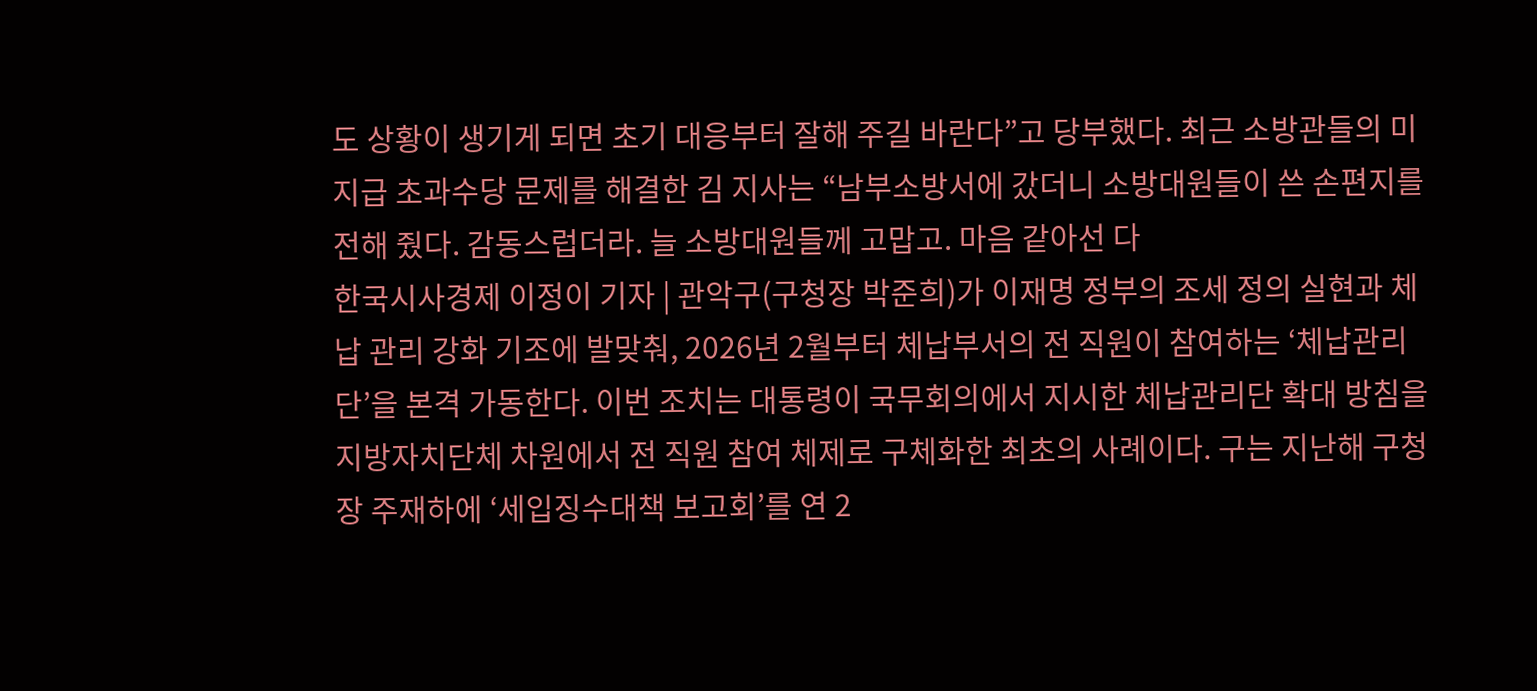도 상황이 생기게 되면 초기 대응부터 잘해 주길 바란다”고 당부했다. 최근 소방관들의 미지급 초과수당 문제를 해결한 김 지사는 “남부소방서에 갔더니 소방대원들이 쓴 손편지를 전해 줬다. 감동스럽더라. 늘 소방대원들께 고맙고. 마음 같아선 다
한국시사경제 이정이 기자 | 관악구(구청장 박준희)가 이재명 정부의 조세 정의 실현과 체납 관리 강화 기조에 발맞춰, 2026년 2월부터 체납부서의 전 직원이 참여하는 ‘체납관리단’을 본격 가동한다. 이번 조치는 대통령이 국무회의에서 지시한 체납관리단 확대 방침을 지방자치단체 차원에서 전 직원 참여 체제로 구체화한 최초의 사례이다. 구는 지난해 구청장 주재하에 ‘세입징수대책 보고회’를 연 2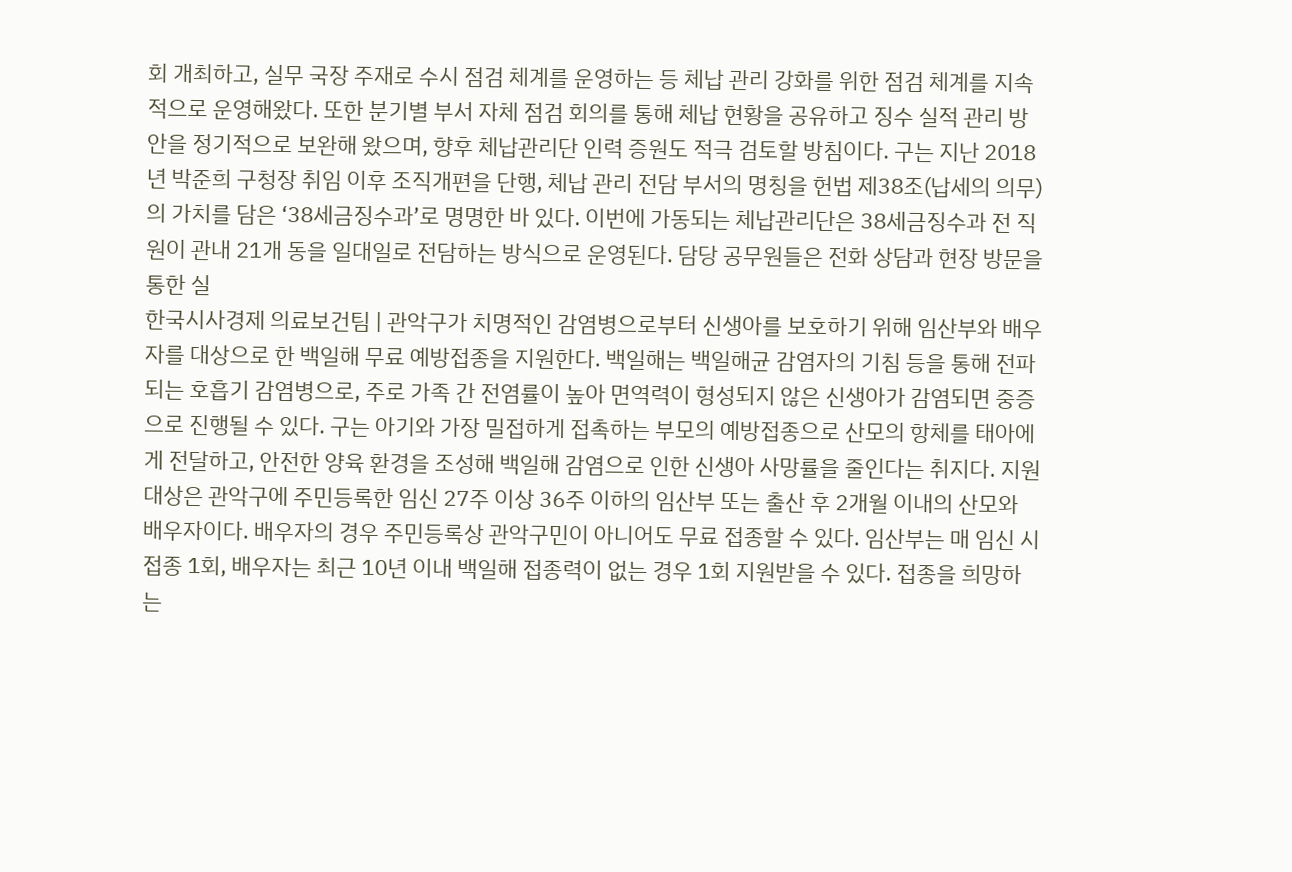회 개최하고, 실무 국장 주재로 수시 점검 체계를 운영하는 등 체납 관리 강화를 위한 점검 체계를 지속적으로 운영해왔다. 또한 분기별 부서 자체 점검 회의를 통해 체납 현황을 공유하고 징수 실적 관리 방안을 정기적으로 보완해 왔으며, 향후 체납관리단 인력 증원도 적극 검토할 방침이다. 구는 지난 2018년 박준희 구청장 취임 이후 조직개편을 단행, 체납 관리 전담 부서의 명칭을 헌법 제38조(납세의 의무)의 가치를 담은 ‘38세금징수과’로 명명한 바 있다. 이번에 가동되는 체납관리단은 38세금징수과 전 직원이 관내 21개 동을 일대일로 전담하는 방식으로 운영된다. 담당 공무원들은 전화 상담과 현장 방문을 통한 실
한국시사경제 의료보건팀 | 관악구가 치명적인 감염병으로부터 신생아를 보호하기 위해 임산부와 배우자를 대상으로 한 백일해 무료 예방접종을 지원한다. 백일해는 백일해균 감염자의 기침 등을 통해 전파되는 호흡기 감염병으로, 주로 가족 간 전염률이 높아 면역력이 형성되지 않은 신생아가 감염되면 중증으로 진행될 수 있다. 구는 아기와 가장 밀접하게 접촉하는 부모의 예방접종으로 산모의 항체를 태아에게 전달하고, 안전한 양육 환경을 조성해 백일해 감염으로 인한 신생아 사망률을 줄인다는 취지다. 지원 대상은 관악구에 주민등록한 임신 27주 이상 36주 이하의 임산부 또는 출산 후 2개월 이내의 산모와 배우자이다. 배우자의 경우 주민등록상 관악구민이 아니어도 무료 접종할 수 있다. 임산부는 매 임신 시 접종 1회, 배우자는 최근 10년 이내 백일해 접종력이 없는 경우 1회 지원받을 수 있다. 접종을 희망하는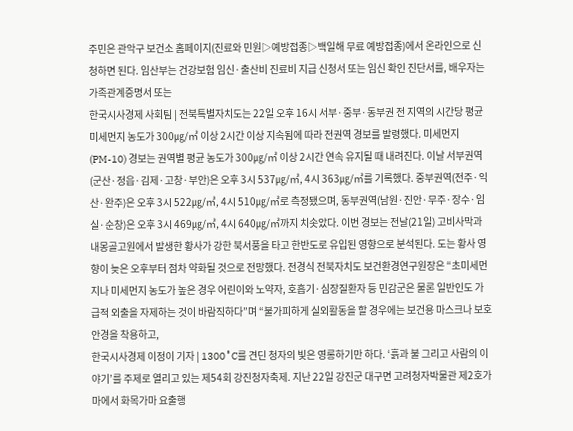주민은 관악구 보건소 홈페이지(진료와 민원▷예방접종▷백일해 무료 예방접종)에서 온라인으로 신청하면 된다. 임산부는 건강보험 임신·출산비 진료비 지급 신청서 또는 임신 확인 진단서를, 배우자는 가족관계증명서 또는
한국시사경제 사회팀 | 전북특별자치도는 22일 오후 16시 서부·중부·동부권 전 지역의 시간당 평균 미세먼지 농도가 300㎍/㎥ 이상 2시간 이상 지속됨에 따라 전권역 경보를 발령했다. 미세먼지(PM-10) 경보는 권역별 평균 농도가 300㎍/㎥ 이상 2시간 연속 유지될 때 내려진다. 이날 서부권역(군산·정읍·김제·고창·부안)은 오후 3시 537㎍/㎥, 4시 363㎍/㎥를 기록했다. 중부권역(전주·익산·완주)은 오후 3시 522㎍/㎥, 4시 510㎍/㎥로 측정됐으며, 동부권역(남원·진안·무주·장수·임실·순창)은 오후 3시 469㎍/㎥, 4시 640㎍/㎥까지 치솟았다. 이번 경보는 전날(21일) 고비사막과 내몽골고원에서 발생한 황사가 강한 북서풍을 타고 한반도로 유입된 영향으로 분석된다. 도는 황사 영향이 늦은 오후부터 점차 약화될 것으로 전망했다. 전경식 전북자치도 보건환경연구원장은 “초미세먼지나 미세먼지 농도가 높은 경우 어린이와 노약자, 호흡기·심장질환자 등 민감군은 물론 일반인도 가급적 외출을 자제하는 것이 바람직하다”며 “불가피하게 실외활동을 할 경우에는 보건용 마스크나 보호안경을 착용하고,
한국시사경제 이정이 기자 | 1300˚C를 견딘 청자의 빛은 영롱하기만 하다. ‘흙과 불 그리고 사람의 이야기’를 주제로 열리고 있는 제54회 강진청자축제. 지난 22일 강진군 대구면 고려청자박물관 제2호가마에서 화목가마 요출행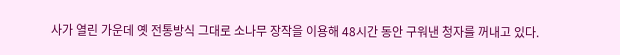사가 열린 가운데 옛 전통방식 그대로 소나무 장작을 이용해 48시간 동안 구워낸 청자를 꺼내고 있다.